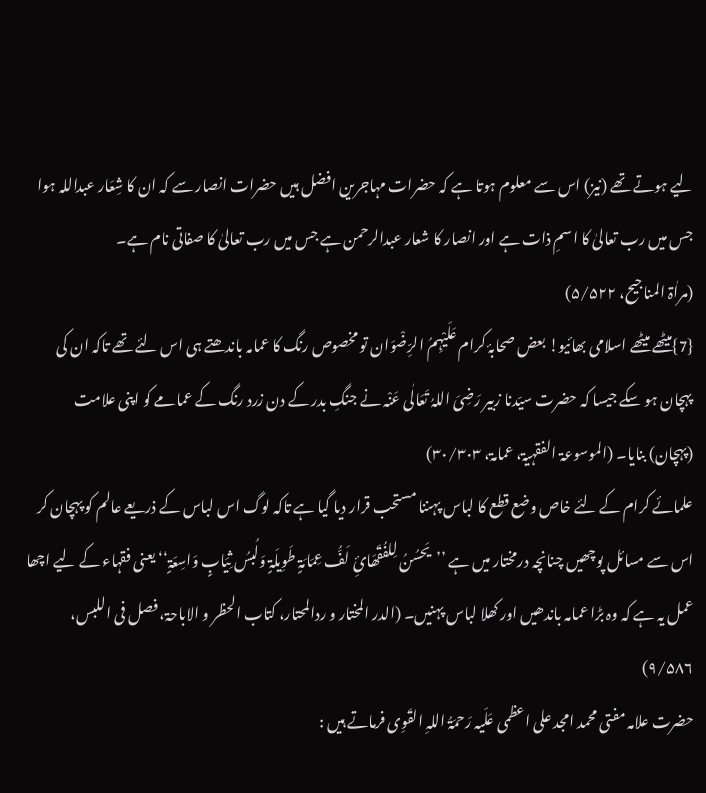لیے ہوتے تھے (نیز) اس سے معلوم ہوتا ہے کہ حضرات مہاجرین افضل ہیں حضرات انصار سے کہ ان کا شِعَار عبداللہ ہوا جس میں رب تعالیٰ کا اسمِ ذات ہے اور انصار کا شعار عبدالرحمن ہے جس میں رب تعالیٰ کا صفاتی نام ہے۔
(مراٰۃ المناجیح، ۵/۵۲۲)
{7}میٹھے میٹھے اسلامی بھائیو! بعض صحابۂ کرام عَلَیْہِمُ الرِّضْوَان تو مخصوص رنگ کا عمامہ باندھتے ہی اس لئے تھے تاکہ ان کی پہچان ہو سکے جیسا کہ حضرت سیّدنا زبیر رَضِیَ اللہُ تَعَالٰی عَنْہ نے جنگِ بدر کے دن زرد رنگ کے عمامے کو اپنی علامت (پہچان) بنایا۔ (الموسوعۃ الفقہیۃ، عمامۃ، ۳۰/۳۰۳)
علمائے کرام کے لئے خاص وضع قطع کا لباس پہننا مستحب قرار دیا گیا ہے تاکہ لوگ اس لباس کے ذریعے عالم کو پہچان کر اس سے مسائل پوچھیں چنانچہ درمختار میں ہے ’’یَحسُنُ لِلفُقَھَائِ لَفُّ عِمَامَۃٍ طَوِیلَۃٍ وَلُبسُ ثِیَابٍ وَاسِعَۃٍ‘‘ یعنی فقہاء کے لیے اچھا عمل یہ ہے کہ وہ بڑا عمامہ باندھیں اور کھلا لباس پہنیں۔ (الدر المختار و ردالمحتار، کتاب الحظر و الاباحۃ، فصل فی اللبس، ۹/۵۸۶)
حضرت علامہ مفتی محمد امجد علی اعظمی عَلَیہ رَحمَۃُ اللہِ القَوِی فرماتے ہیں :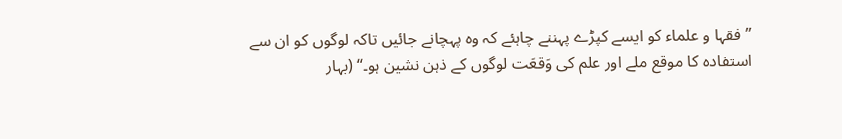’’فقہا و علماء کو ایسے کپڑے پہننے چاہئے کہ وہ پہچانے جائیں تاکہ لوگوں کو ان سے استفادہ کا موقع ملے اور علم کی وَقعَت لوگوں کے ذہن نشین ہو۔‘‘ (بہار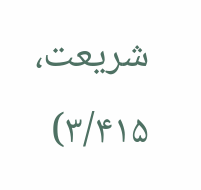شریعت، ۳/۴۱۵)